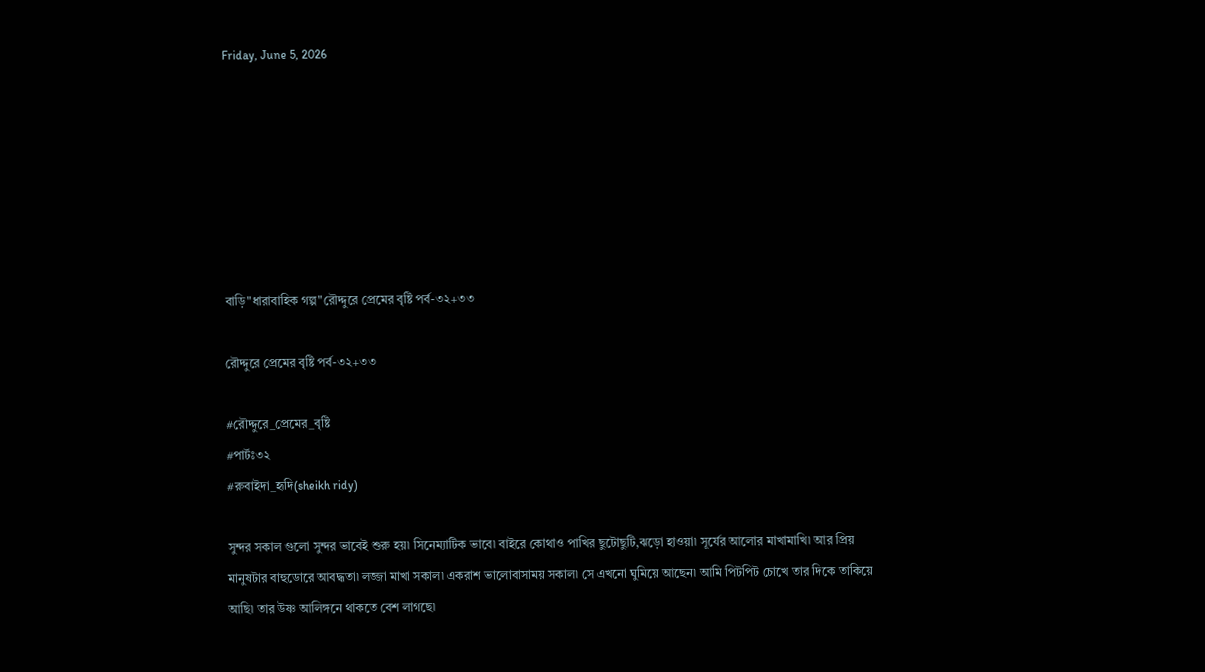Friday, June 5, 2026







বাড়ি"ধারাবাহিক গল্প"রৌদ্দুরে প্রেমের বৃষ্টি পর্ব-৩২+৩৩

রৌদ্দুরে প্রেমের বৃষ্টি পর্ব-৩২+৩৩

#রৌদ্দুরে_প্রেমের_বৃষ্টি
#পার্টঃ৩২
#রুবাইদা_হৃদি(sheikh ridy)

সুন্দর সকাল গুলো সুন্দর ভাবেই শুরু হয়৷ সিনেম্যাটিক ভাবে৷ বাইরে কোথাও পাখির ছুটোছুটি,ঝড়ো হাওয়া৷ সূর্যের আলোর মাখামাখি৷ আর প্রিয় মানুষটার বাহুডোরে আবদ্ধতা৷ লজ্জা মাখা সকাল৷ একরাশ ভালোবাসাময় সকাল৷ সে এখনো ঘুমিয়ে আছেন৷ আমি পিটপিট চোখে তার দিকে তাকিয়ে আছি৷ তার উষ্ণ আলিঙ্গনে থাকতে বেশ লাগছে৷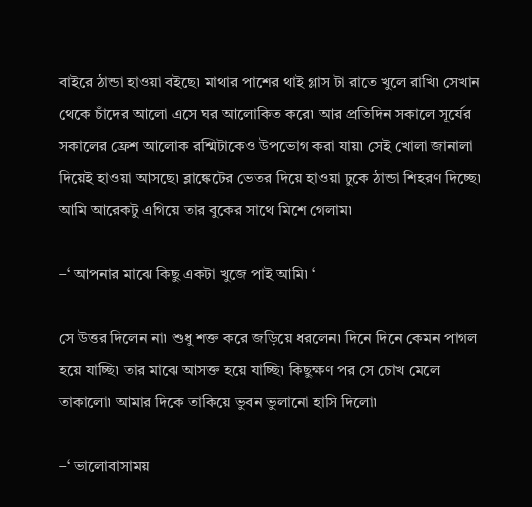বাইরে ঠান্ডা হাওয়া বইছে৷ মাথার পাশের থাই গ্লাস টা রাতে খুলে রাখি৷ সেখান থেকে চাঁদের আলো এসে ঘর আলোকিত করে৷ আর প্রতিদিন সকালে সূর্যের সকালের ফ্রেশ আলোক রশ্মিটাকেও উপভোগ করা যায়৷ সেই খোলা জানালা দিয়েই হাওয়া আসছে৷ ব্লাঙ্কেটের ভেতর দিয়ে হাওয়া ঢুকে ঠান্ডা শিহরণ দিচ্ছে৷ আমি আরেকটু এগিয়ে তার বুকের সাথে মিশে গেলাম৷

–‘ আপনার মাঝে কিছু একটা খুজে পাই আমি৷ ‘

সে উত্তর দিলেন না৷ শুধু শক্ত করে জড়িয়ে ধরলেন৷ দিনে দিনে কেমন পাগল হয়ে যাচ্ছি৷ তার মাঝে আসক্ত হয়ে যাচ্ছি৷ কিছুক্ষণ পর সে চোখ মেলে তাকালো৷ আমার দিকে তাকিয়ে ভুবন ভুলানো হাসি দিলো৷

–‘ ভালোবাসাময়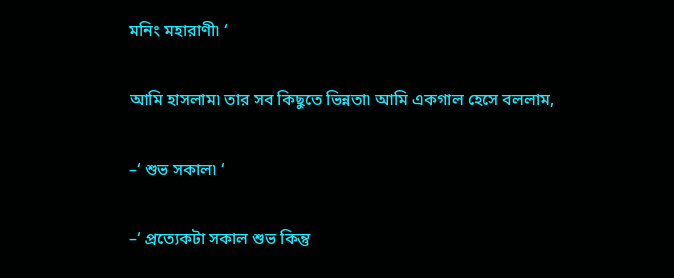মনিং মহারাণী৷ ‘

আমি হাসলাম৷ তার সব কিছুতে ভিন্নতা৷ আমি একগাল হেসে বললাম,

–‘ শুভ সকাল৷ ‘

–‘ প্রত্যেকটা সকাল শুভ কিন্তু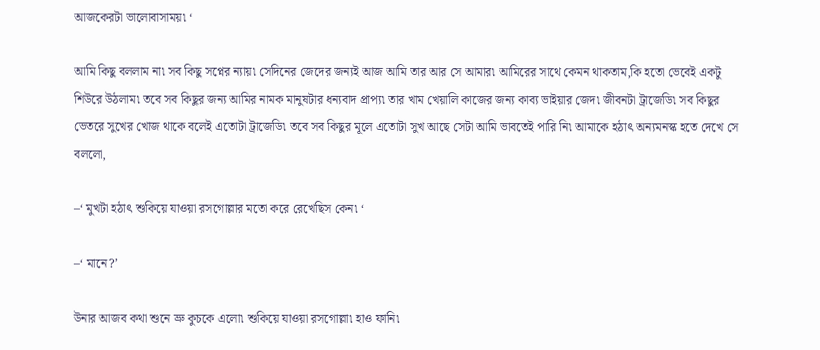আজকেরটা ভালোবাসাময়৷ ‘

আমি কিছু বললাম না৷ সব কিছু সপ্নের ন্যায়৷ সেদিনের জেদের জন্যই আজ আমি তার আর সে আমার৷ আমিরের সাথে কেমন থাকতাম,কি হতো ভেবেই একটু শিউরে উঠলাম৷ তবে সব কিছুর জন্য আমির নামক মানুষটার ধন্যবাদ প্রাপ্য৷ তার খাম খেয়ালি কাজের জন্য কাব্য ভাইয়ার জেদ৷ জীবনটা ট্রাজেডি৷ সব কিছুর ভেতরে সুখের খোজ থাকে বলেই এতোটা ট্রাজেডি৷ তবে সব কিছুর মূলে এতোটা সুখ আছে সেটা আমি ভাবতেই পারি নি৷ আমাকে হঠাৎ অন্যমনস্ক হতে দেখে সে বললো,

–‘ মুখটা হঠাৎ শুকিয়ে যাওয়া রসগোল্লার মতো করে রেখেছিস কেন৷ ‘

–‘ মানে?’

উনার আজব কথা শুনে ভ্রু কুচকে এলো৷ শুকিয়ে যাওয়া রসগোল্লা৷ হাও ফানি৷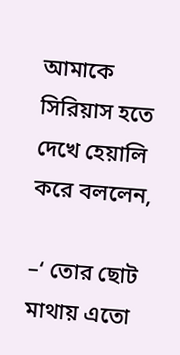আমাকে সিরিয়াস হতে দেখে হেয়ালি করে বললেন,

–‘ তোর ছোট মাথায় এতো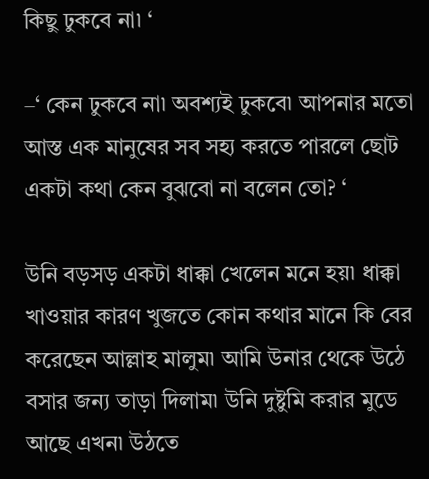কিছু ঢুকবে না৷ ‘

–‘ কেন ঢুকবে না৷ অবশ্যই ঢুকবে৷ আপনার মতো আস্ত এক মানুষের সব সহ্য করতে পারলে ছোট একটা কথা কেন বুঝবো না বলেন তো? ‘

উনি বড়সড় একটা ধাক্কা খেলেন মনে হয়৷ ধাক্কা খাওয়ার কারণ খুজতে কোন কথার মানে কি বের করেছেন আল্লাহ মালুম৷ আমি উনার থেকে উঠে বসার জন্য তাড়া দিলাম৷ উনি দুষ্টুমি করার মুডে আছে এখন৷ উঠতে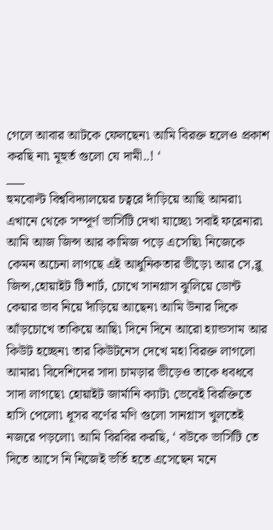গেলে আবার আটকে ফেলছেন৷ আমি বিরক্ত হলেও প্রকাশ করছি না৷ মূহুর্ত গুলো যে দামী..! ‘
___
হুমবোল্ট বিশ্ববিদ্যালয়ের চত্বরে দাঁড়িয়ে আছি আমরা৷ এখানে থেকে সম্পূর্ণ ভার্সিটি দেখা যাচ্ছে৷ সবাই ফরেনার৷ আমি আজ জিন্স আর কামিজ পড়ে এসেছি৷ নিজেকে কেমন অচেনা লাগছে এই আধুনিকতার ভীড়ে৷ আর সে,ব্লু জিন্স,হোয়াইট টি শার্ট, চোখে সানগ্লাস ঝুলিয়ে ডোন্ট কেয়ার ভাব নিয়ে দাঁড়িয়ে আছেন৷ আমি উনার দিকে আঁড়চোখে তাকিয়ে আছি৷ দিনে দিনে আরো হ্যান্ডসাম আর কিউট হচ্ছেন৷ তার কিউটনেস দেখে মহা বিরক্ত লাগলো আমার৷ বিদেশিদের সাদা চামড়ার ভীড়েও তাকে ধবধবে সাদা লাগছে৷ হোয়াইট জার্মানি ক্যাট৷ ভেবেই বিরক্তিতে হাসি পেলো৷ ধূসর বর্ণের মণি গুলো সানগ্লাস খুলতেই নজরে পড়লো৷ আমি বিরবির করছি, ‘ বউকে ভার্সিটি তে দিতে আসে নি নিজেই ভর্তি হতে এসেছেন মনে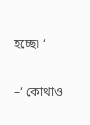হচ্ছে৷ ‘

–‘ কোথাও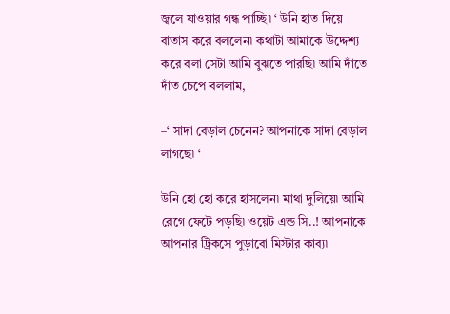জ্বলে যাওয়ার গন্ধ পাচ্ছি৷ ‘ উনি হাত দিয়ে বাতাস করে বললেন৷ কথাটা আমাকে উদ্দেশ্য করে বলা সেটা আমি বুঝতে পারছি৷ আমি দাঁতে দাঁত চেপে বললাম,

–‘ সাদা বেড়াল চেনেন? আপনাকে সাদা বেড়াল লাগছে৷ ‘

উনি হো হো করে হাসলেন৷ মাথা দুলিয়ে৷ আমি রেগে ফেটে পড়ছি৷ ওয়েট এন্ড সি..! আপনাকে আপনার ট্রিকসে পুড়াবো মিস্টার কাব্য৷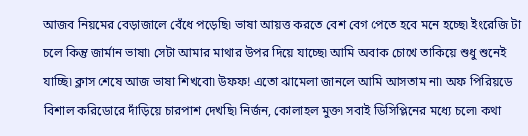আজব নিয়মের বেড়াজালে বেঁধে পড়েছি৷ ভাষা আয়ত্ত করতে বেশ বেগ পেতে হবে মনে হচ্ছে৷ ইংরেজি টা চলে কিন্তু জার্মান ভাষা৷ সেটা আমার মাথার উপর দিয়ে যাচ্ছে৷ আমি অবাক চোখে তাকিয়ে শুধু শুনেই যাচ্ছি৷ ক্লাস শেষে আজ ভাষা শিখবো৷ উফফ! এতো ঝামেলা জানলে আমি আসতাম না৷ অফ পিরিয়ডে বিশাল করিডোরে দাঁড়িয়ে চারপাশ দেখছি৷ নির্জন, কোলাহল মুক্ত৷ সবাই ডিসিপ্লিনের মধ্যে চলে৷ কথা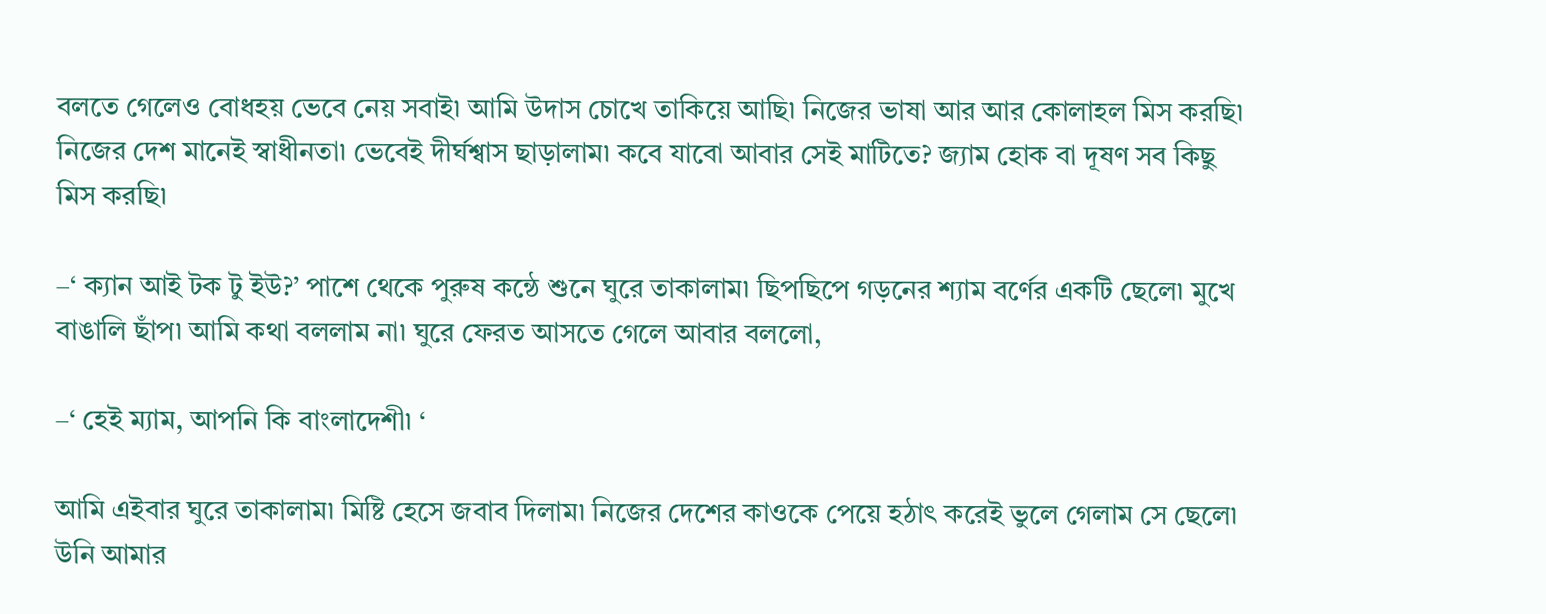বলতে গেলেও বোধহয় ভেবে নেয় সবাই৷ আমি উদাস চোখে তাকিয়ে আছি৷ নিজের ভাষা আর আর কোলাহল মিস করছি৷ নিজের দেশ মানেই স্বাধীনতা৷ ভেবেই দীর্ঘশ্বাস ছাড়ালাম৷ কবে যাবো আবার সেই মাটিতে? জ্যাম হোক বা দূষণ সব কিছু মিস করছি৷

–‘ ক্যান আই টক টু ইউ?’ পাশে থেকে পুরুষ কন্ঠে শুনে ঘুরে তাকালাম৷ ছিপছিপে গড়নের শ্যাম বর্ণের একটি ছেলে৷ মুখে বাঙালি ছাঁপ৷ আমি কথা বললাম না৷ ঘুরে ফেরত আসতে গেলে আবার বললো,

–‘ হেই ম্যাম, আপনি কি বাংলাদেশী৷ ‘

আমি এইবার ঘুরে তাকালাম৷ মিষ্টি হেসে জবাব দিলাম৷ নিজের দেশের কাওকে পেয়ে হঠাৎ করেই ভুলে গেলাম সে ছেলে৷ উনি আমার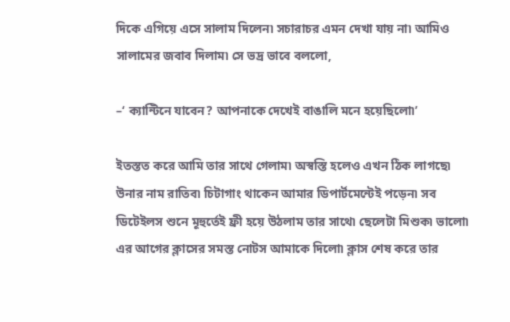দিকে এগিয়ে এসে সালাম দিলেন৷ সচারাচর এমন দেখা যায় না৷ আমিও সালামের জবাব দিলাম৷ সে ভদ্র ভাবে বললো,

–‘ ক্যান্টিনে যাবেন? আপনাকে দেখেই বাঙালি মনে হয়েছিলো৷’

ইতস্তত করে আমি তার সাথে গেলাম৷ অস্বস্তি হলেও এখন ঠিক লাগছে৷ উনার নাম রাতিব৷ চিটাগাং থাকেন আমার ডিপার্টমেন্টেই পড়েন৷ সব ডিটেইলস শুনে মূহুর্তেই ফ্রী হয়ে উঠলাম তার সাথে৷ ছেলেটা মিশুক৷ ভালো৷ এর আগের ক্লাসের সমস্ত নোটস আমাকে দিলো৷ ক্লাস শেষ করে তার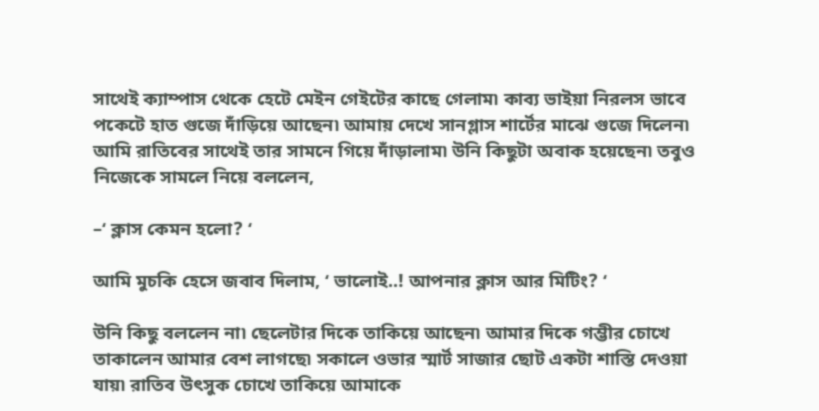সাথেই ক্যাম্পাস থেকে হেটে মেইন গেইটের কাছে গেলাম৷ কাব্য ভাইয়া নিরলস ভাবে পকেটে হাত গুজে দাঁড়িয়ে আছেন৷ আমায় দেখে সানগ্লাস শার্টের মাঝে গুজে দিলেন৷ আমি রাতিবের সাথেই তার সামনে গিয়ে দাঁড়ালাম৷ উনি কিছুটা অবাক হয়েছেন৷ তবুও নিজেকে সামলে নিয়ে বললেন,

–‘ ক্লাস কেমন হলো? ‘

আমি মুচকি হেসে জবাব দিলাম, ‘ ভালোই..! আপনার ক্লাস আর মিটিং? ‘

উনি কিছু বললেন না৷ ছেলেটার দিকে তাকিয়ে আছেন৷ আমার দিকে গম্ভীর চোখে তাকালেন আমার বেশ লাগছে৷ সকালে ওভার স্মার্ট সাজার ছোট একটা শাস্তি দেওয়া যায়৷ রাতিব উৎসুক চোখে তাকিয়ে আমাকে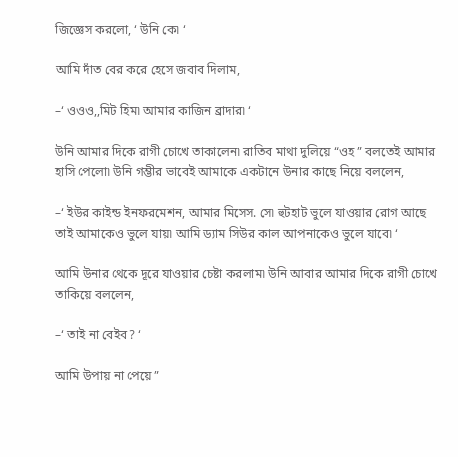জিজ্ঞেস করলো, ‘ উনি কে৷ ‘

আমি দাঁত বের করে হেসে জবাব দিলাম,

–‘ ওওও,,মিট হিম৷ আমার কাজিন ব্রাদার৷ ‘

উনি আমার দিকে রাগী চোখে তাকালেন৷ রাতিব মাথা দুলিয়ে “ওহ ” বলতেই আমার হাসি পেলো৷ উনি গম্ভীর ভাবেই আমাকে একটানে উনার কাছে নিয়ে বললেন,

–‘ ইউর কাইন্ড ইনফরমেশন, আমার মিসেস. সে৷ হুটহাট ভুলে যাওয়ার রোগ আছে তাই আমাকেও ভুলে যায়৷ আমি ড্যাম সিউর কাল আপনাকেও ভুলে যাবে৷ ‘

আমি উনার থেকে দূরে যাওয়ার চেষ্টা করলাম৷ উনি আবার আমার দিকে রাগী চোখে তাকিয়ে বললেন,

–‘ তাই না বেইব? ‘

আমি উপায় না পেয়ে ”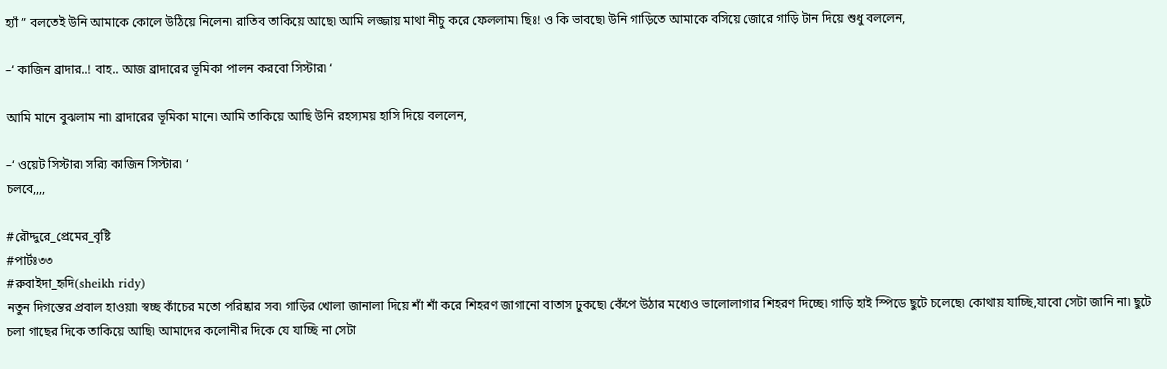হ্যাঁ ” বলতেই উনি আমাকে কোলে উঠিয়ে নিলেন৷ রাতিব তাকিয়ে আছে৷ আমি লজ্জায় মাথা নীচু করে ফেললাম৷ ছিঃ! ও কি ভাবছে৷ উনি গাড়িতে আমাকে বসিয়ে জোরে গাড়ি টান দিয়ে শুধু বললেন,

–‘ কাজিন ব্রাদার..! বাহ.. আজ ব্রাদারের ভূমিকা পালন করবো সিস্টার৷ ‘

আমি মানে বুঝলাম না৷ ব্রাদারের ভূমিকা মানে৷ আমি তাকিয়ে আছি উনি রহস্যময় হাসি দিয়ে বললেন,

–‘ ওয়েট সিস্টার৷ সর‍্যি কাজিন সিস্টার৷ ‘
চলবে,,,,

#রৌদ্দুরে_প্রেমের_বৃষ্টি
#পার্টঃ৩৩
#রুবাইদা_হৃদি(sheikh ridy)
নতুন দিগন্তের প্রবাল হাওয়া৷ স্বচ্ছ কাঁচের মতো পরিষ্কার সব৷ গাড়ির খোলা জানালা দিয়ে শাঁ শাঁ করে শিহরণ জাগানো বাতাস ঢুকছে৷ কেঁপে উঠার মধ্যেও ভালোলাগার শিহরণ দিচ্ছে৷ গাড়ি হাই স্পিডে ছুটে চলেছে৷ কোথায় যাচ্ছি,যাবো সেটা জানি না৷ ছুটে চলা গাছের দিকে তাকিয়ে আছি৷ আমাদের কলোনীর দিকে যে যাচ্ছি না সেটা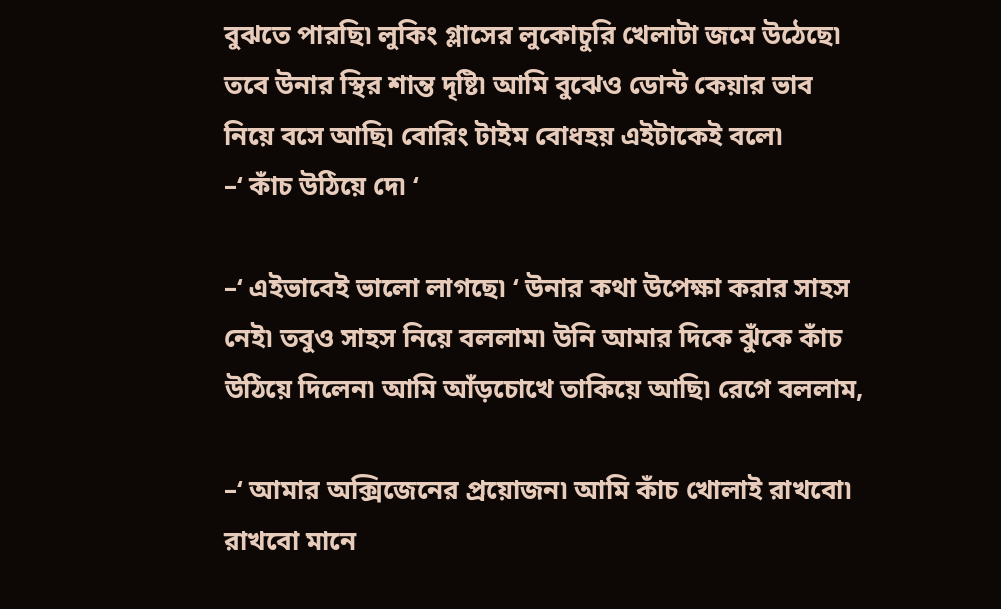বুঝতে পারছি৷ লুকিং গ্লাসের লুকোচুরি খেলাটা জমে উঠেছে৷ তবে উনার স্থির শান্ত দৃষ্টি৷ আমি বুঝেও ডোন্ট কেয়ার ভাব নিয়ে বসে আছি৷ বোরিং টাইম বোধহয় এইটাকেই বলে৷
–‘ কাঁচ উঠিয়ে দে৷ ‘

–‘ এইভাবেই ভালো লাগছে৷ ‘ উনার কথা উপেক্ষা করার সাহস নেই৷ তবুও সাহস নিয়ে বললাম৷ উনি আমার দিকে ঝুঁকে কাঁচ উঠিয়ে দিলেন৷ আমি আঁড়চোখে তাকিয়ে আছি৷ রেগে বললাম,

–‘ আমার অক্সিজেনের প্রয়োজন৷ আমি কাঁচ খোলাই রাখবো৷ রাখবো মানে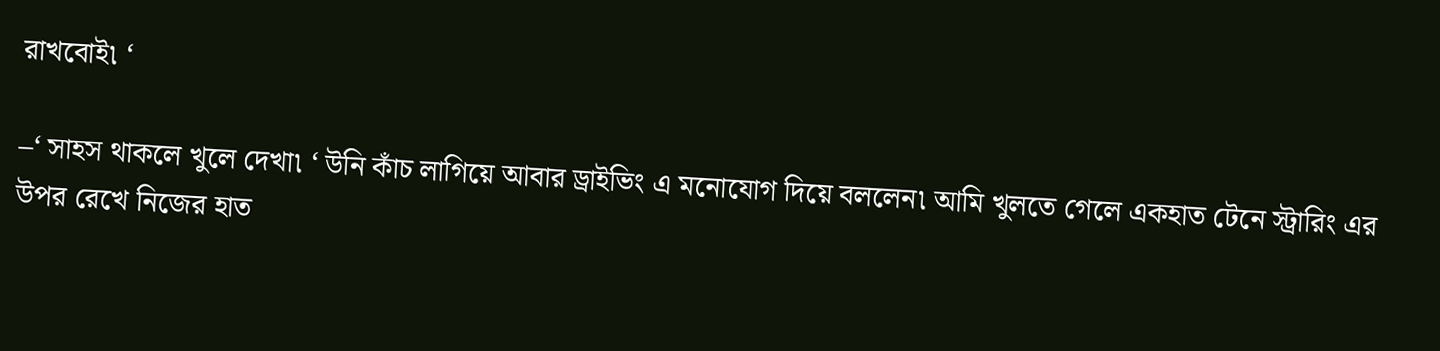রাখবোই৷ ‘

–‘ সাহস থাকলে খুলে দেখা৷ ‘ উনি কাঁচ লাগিয়ে আবার ড্রাইভিং এ মনোযোগ দিয়ে বললেন৷ আমি খুলতে গেলে একহাত টেনে স্ট্রারিং এর উপর রেখে নিজের হাত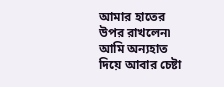আমার হাতের উপর রাখলেন৷ আমি অন্যহাত দিয়ে আবার চেষ্টা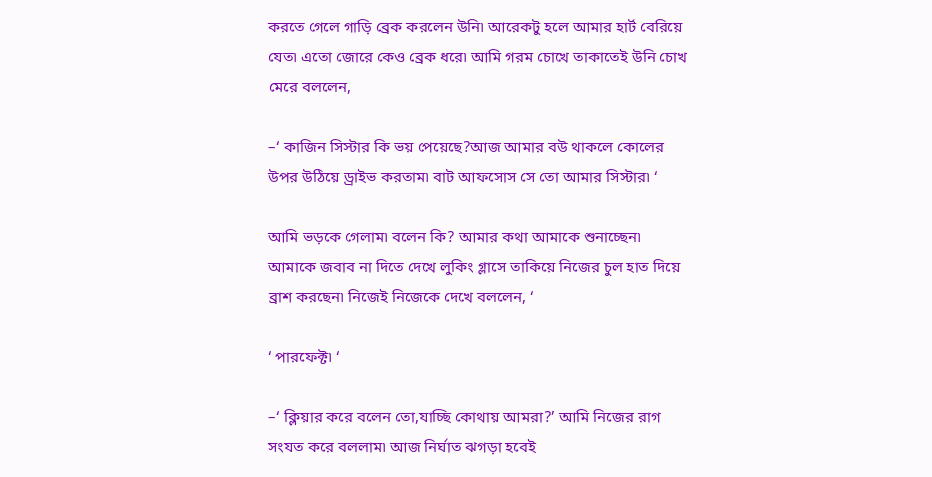করতে গেলে গাড়ি ব্রেক করলেন উনি৷ আরেকটু হলে আমার হার্ট বেরিয়ে যেত৷ এতো জোরে কেও ব্রেক ধরে৷ আমি গরম চোখে তাকাতেই উনি চোখ মেরে বললেন,

–‘ কাজিন সিস্টার কি ভয় পেয়েছে?আজ আমার বউ থাকলে কোলের উপর উঠিয়ে ড্রাইভ করতাম৷ বাট আফসোস সে তো আমার সিস্টার৷ ‘

আমি ভড়কে গেলাম৷ বলেন কি? আমার কথা আমাকে শুনাচ্ছেন৷ আমাকে জবাব না দিতে দেখে লুকিং গ্লাসে তাকিয়ে নিজের চুল হাত দিয়ে ব্রাশ করছেন৷ নিজেই নিজেকে দেখে বললেন, ‘

‘ পারফেক্ট৷ ‘

–‘ ক্লিয়ার করে বলেন তো,যাচ্ছি কোথায় আমরা?’ আমি নিজের রাগ সংযত করে বললাম৷ আজ নির্ঘাত ঝগড়া হবেই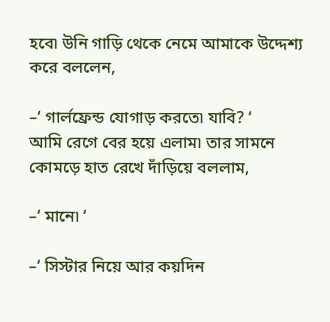হবে৷ উনি গাড়ি থেকে নেমে আমাকে উদ্দেশ্য করে বললেন,

–‘ গার্লফ্রেন্ড যোগাড় করতে৷ যাবি? ‘
আমি রেগে বের হয়ে এলাম৷ তার সামনে কোমড়ে হাত রেখে দাঁড়িয়ে বললাম,

–‘ মানে৷ ‘

–‘ সিস্টার নিয়ে আর কয়দিন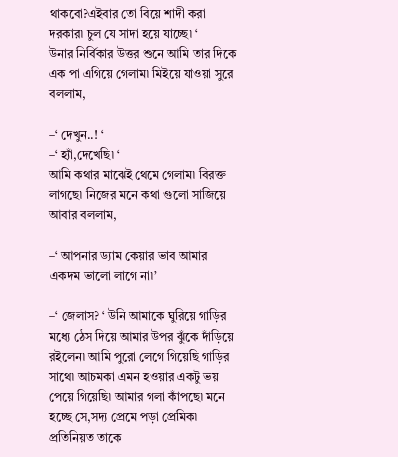থাকবো?এইবার তো বিয়ে শাদী করা দরকার৷ চুল যে সাদা হয়ে যাচ্ছে৷ ‘
উনার নির্বিকার উত্তর শুনে আমি তার দিকে এক পা এগিয়ে গেলাম৷ মিইয়ে যাওয়া সুরে বললাম,

–‘ দেখুন..! ‘
–‘ হ্যাঁ,দেখেছি৷ ‘
আমি কথার মাঝেই থেমে গেলাম৷ বিরক্ত লাগছে৷ নিজের মনে কথা গুলো সাজিয়ে আবার বললাম,

–‘ আপনার ড্যাম কেয়ার ভাব আমার একদম ভালো লাগে না৷’

–‘ জেলাস? ‘ উনি আমাকে ঘুরিয়ে গাড়ির মধ্যে ঠেস দিয়ে আমার উপর ঝুঁকে দাঁড়িয়ে রইলেন৷ আমি পুরো লেগে গিয়েছি গাড়ির সাথে৷ আচমকা এমন হওয়ার একটু ভয় পেয়ে গিয়েছি৷ আমার গলা কাঁপছে৷ মনে হচ্ছে সে,সদ্য প্রেমে পড়া প্রেমিক৷ প্রতিনিয়ত তাকে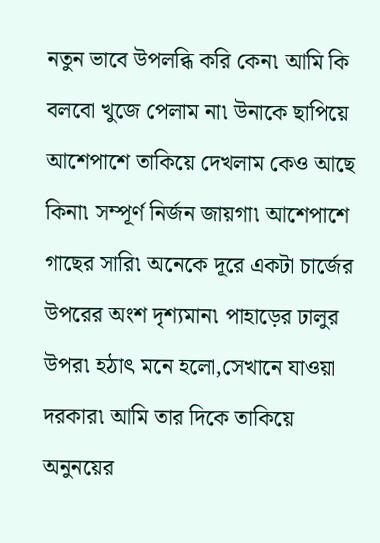নতুন ভাবে উপলব্ধি করি কেন৷ আমি কি বলবো খুজে পেলাম না৷ উনাকে ছাপিয়ে আশেপাশে তাকিয়ে দেখলাম কেও আছে কিনা৷ সম্পূর্ণ নির্জন জায়গা৷ আশেপাশে গাছের সারি৷ অনেকে দূরে একটা চার্জের উপরের অংশ দৃশ্যমান৷ পাহাড়ের ঢালুর উপর৷ হঠাৎ মনে হলো,সেখানে যাওয়া দরকার৷ আমি তার দিকে তাকিয়ে অনুনয়ের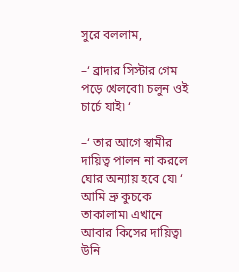সুরে বললাম,

–‘ ব্রাদার সিস্টার গেম পড়ে খেলবো৷ চলুন ওই চার্চে যাই৷ ‘

–‘ তার আগে স্বামীর দায়িত্ব পালন না করলে ঘোর অন্যায় হবে যে৷ ‘
আমি ভ্রু কুচকে তাকালাম৷ এখানে আবার কিসের দায়িত্ব৷ উনি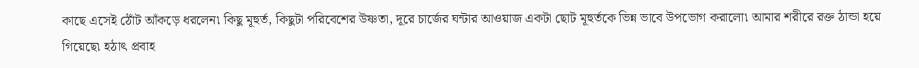কাছে এসেই ঠোঁট আঁকড়ে ধরলেন৷ কিছু মূহুর্ত, কিছুটা পরিবেশের উষ্ণতা, দূরে চার্জের ঘন্টার আওয়াজ একটা ছোট মূহুর্তকে ভিন্ন ভাবে উপভোগ করালো৷ আমার শরীরে রক্ত ঠান্ডা হয়ে গিয়েছে৷ হঠাৎ প্রবাহ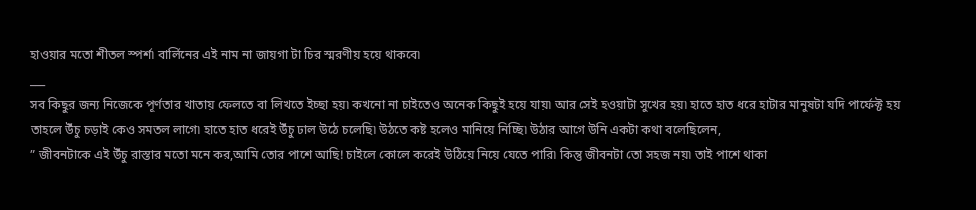হাওয়ার মতো শীতল স্পর্শ৷ বার্লিনের এই নাম না জায়গা টা চির স্মরণীয় হয়ে থাকবে৷
___
সব কিছুর জন্য নিজেকে পূর্ণতার খাতায় ফেলতে বা লিখতে ইচ্ছা হয়৷ কখনো না চাইতেও অনেক কিছুই হয়ে যায়৷ আর সেই হওয়াটা সুখের হয়৷ হাতে হাত ধরে হাটার মানুষটা যদি পার্ফেক্ট হয় তাহলে উঁচু চড়াই কেও সমতল লাগে৷ হাতে হাত ধরেই উঁচু ঢাল উঠে চলেছি৷ উঠতে কষ্ট হলেও মানিয়ে নিচ্ছি৷ উঠার আগে উনি একটা কথা বলেছিলেন,
” জীবনটাকে এই উঁচু রাস্তার মতো মনে কর,আমি তোর পাশে আছি! চাইলে কোলে করেই উঠিয়ে নিয়ে যেতে পারি৷ কিন্তু জীবনটা তো সহজ নয়৷ তাই পাশে থাকা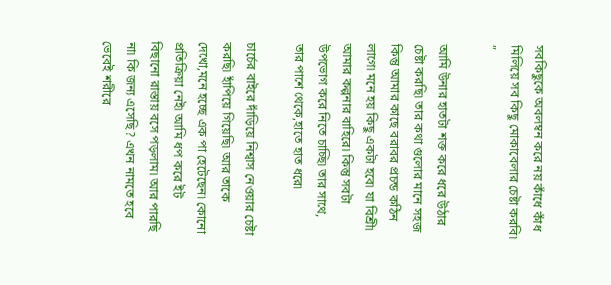সবকিছুকে অবলম্বন করে নয় কাঁধে কাঁধ মিলিয়ে সব কিছু মোকাবেলার চেষ্টা করবি৷ ”

আমি উনার হাতটা শক্ত করে ধরে উঠার চেষ্টা করছি৷ তার কথা গুলোর মানে সহজ কিন্তু আমার কাছে বরাবর প্রচন্ড কঠিন লাগে৷ মনে হয় কিছু একটা হবে৷ যা বিশ্রী৷ আমার কল্পনার বাহিরে৷ কিন্তু সবটা উপভোগ করে নিতে চাচ্ছি৷ তার সাথে, তার পাশে থেকে,হাতে হাত ধরে৷

চার্চের বাইরে দাঁড়িয়ে নিশ্বাস নেওয়ার চেষ্টা করছি৷ হাঁপিয়ে গিয়েছি৷ আর তাকে দেখো,মনে হচ্ছে এক পা হেটেছেন৷ কোনো প্রতিক্রিয়া নেই৷ আমি ধপ করে ইট বিছানো রাস্তায় বসে পড়লাম৷ আর পারছি না৷ কি জন্য এসেছি? এখন নামতে হবে ভেবেই শরীরে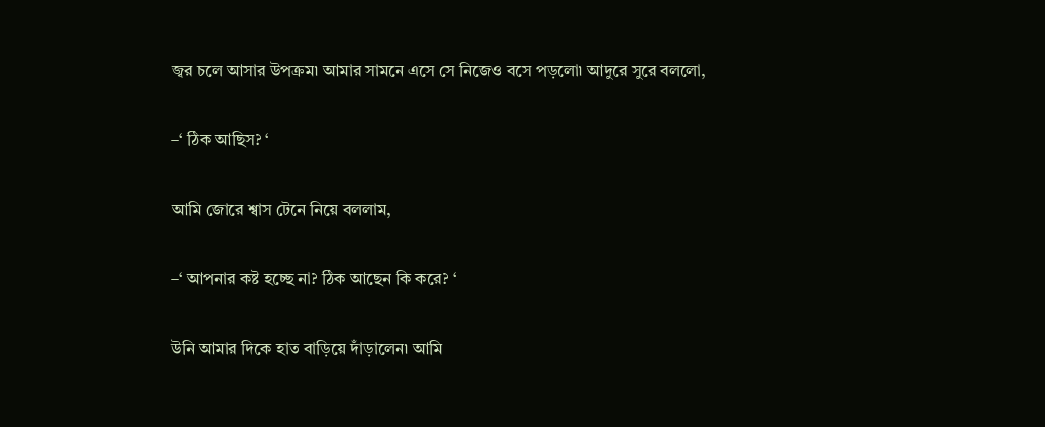জ্বর চলে আসার উপক্রম৷ আমার সামনে এসে সে নিজেও বসে পড়লো৷ আদুরে সুরে বললো,

–‘ ঠিক আছিস? ‘

আমি জোরে শ্বাস টেনে নিয়ে বললাম,

–‘ আপনার কষ্ট হচ্ছে না? ঠিক আছেন কি করে? ‘

উনি আমার দিকে হাত বাড়িয়ে দাঁড়ালেন৷ আমি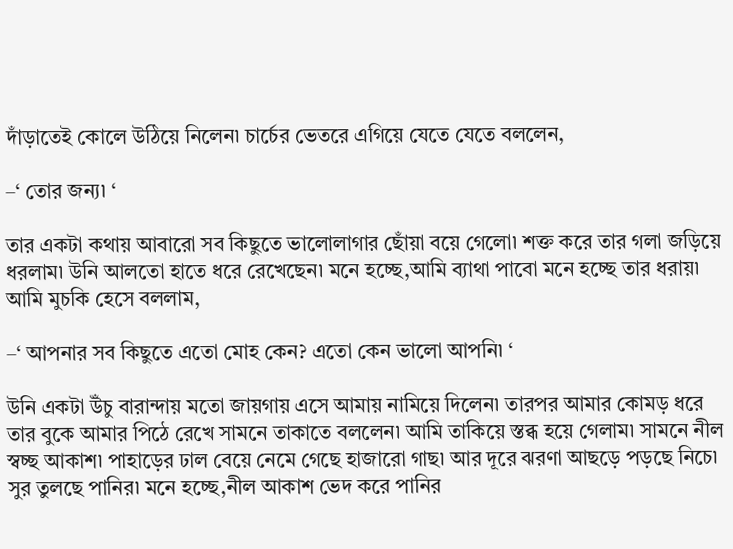দাঁড়াতেই কোলে উঠিয়ে নিলেন৷ চার্চের ভেতরে এগিয়ে যেতে যেতে বললেন,

–‘ তোর জন্য৷ ‘

তার একটা কথায় আবারো সব কিছুতে ভালোলাগার ছোঁয়া বয়ে গেলো৷ শক্ত করে তার গলা জড়িয়ে ধরলাম৷ উনি আলতো হাতে ধরে রেখেছেন৷ মনে হচ্ছে,আমি ব্যাথা পাবো মনে হচ্ছে তার ধরায়৷ আমি মুচকি হেসে বললাম,

–‘ আপনার সব কিছুতে এতো মোহ কেন? এতো কেন ভালো আপনি৷ ‘

উনি একটা উঁচু বারান্দায় মতো জায়গায় এসে আমায় নামিয়ে দিলেন৷ তারপর আমার কোমড় ধরে তার বুকে আমার পিঠে রেখে সামনে তাকাতে বললেন৷ আমি তাকিয়ে স্তব্ধ হয়ে গেলাম৷ সামনে নীল স্বচ্ছ আকাশ৷ পাহাড়ের ঢাল বেয়ে নেমে গেছে হাজারো গাছ৷ আর দূরে ঝরণা আছড়ে পড়ছে নিচে৷ সুর তুলছে পানির৷ মনে হচ্ছে,নীল আকাশ ভেদ করে পানির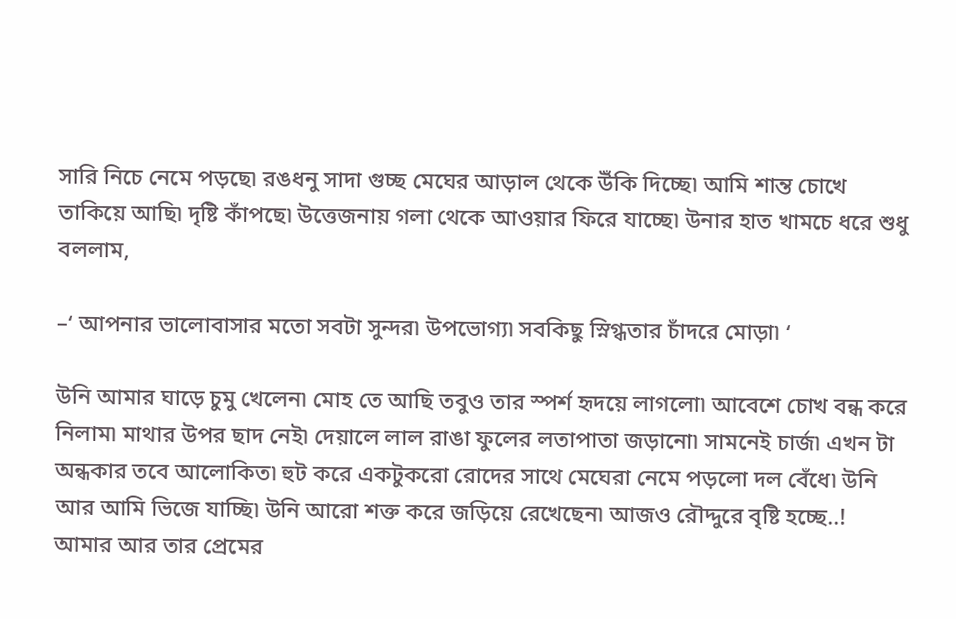সারি নিচে নেমে পড়ছে৷ রঙধনু সাদা গুচ্ছ মেঘের আড়াল থেকে উঁকি দিচ্ছে৷ আমি শান্ত চোখে তাকিয়ে আছি৷ দৃষ্টি কাঁপছে৷ উত্তেজনায় গলা থেকে আওয়ার ফিরে যাচ্ছে৷ উনার হাত খামচে ধরে শুধু বললাম,

–‘ আপনার ভালোবাসার মতো সবটা সুন্দর৷ উপভোগ্য৷ সবকিছু স্নিগ্ধতার চাঁদরে মোড়া৷ ‘

উনি আমার ঘাড়ে চুমু খেলেন৷ মোহ তে আছি তবুও তার স্পর্শ হৃদয়ে লাগলো৷ আবেশে চোখ বন্ধ করে নিলাম৷ মাথার উপর ছাদ নেই৷ দেয়ালে লাল রাঙা ফুলের লতাপাতা জড়ানো৷ সামনেই চার্জ৷ এখন টা অন্ধকার তবে আলোকিত৷ হুট করে একটুকরো রোদের সাথে মেঘেরা নেমে পড়লো দল বেঁধে৷ উনি আর আমি ভিজে যাচ্ছি৷ উনি আরো শক্ত করে জড়িয়ে রেখেছেন৷ আজও রৌদ্দুরে বৃষ্টি হচ্ছে..! আমার আর তার প্রেমের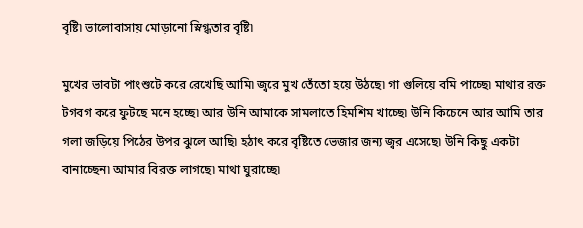বৃষ্টি৷ ভালোবাসায় মোড়ানো স্নিগ্ধতার বৃষ্টি৷

মুখের ভাবটা পাংশুটে করে রেখেছি আমি৷ জ্বরে মুখ তেঁতো হয়ে উঠছে৷ গা গুলিয়ে বমি পাচ্ছে৷ মাথার রক্ত টগবগ করে ফুটছে মনে হচ্ছে৷ আর উনি আমাকে সামলাতে হিমশিম খাচ্ছে৷ উনি কিচেনে আর আমি তার গলা জড়িয়ে পিঠের উপর ঝুলে আছি৷ হঠাৎ করে বৃষ্টিতে ভেজার জন্য জ্বর এসেছে৷ উনি কিছু একটা বানাচ্ছেন৷ আমার বিরক্ত লাগছে৷ মাথা ঘুরাচ্ছে৷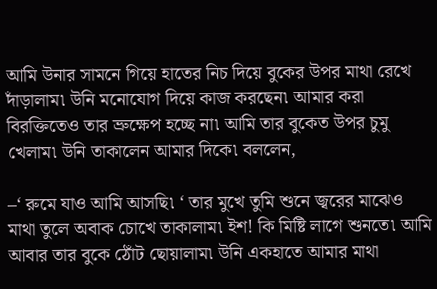আমি উনার সামনে গিয়ে হাতের নিচ দিয়ে বুকের উপর মাথা রেখে দাঁড়ালাম৷ উনি মনোযোগ দিয়ে কাজ করছেন৷ আমার করা বিরক্তিতেও তার ভ্রুক্ষেপ হচ্ছে না৷ আমি তার বুকেত উপর চুমু খেলাম৷ উনি তাকালেন আমার দিকে৷ বললেন,

–‘ রুমে যাও আমি আসছি৷ ‘ তার মুখে তুমি শুনে জ্বরের মাঝেও মাথা তুলে অবাক চোখে তাকালাম৷ ইশ! কি মিষ্টি লাগে শুনতে৷ আমি আবার তার বুকে ঠোঁট ছোয়ালাম৷ উনি একহাতে আমার মাথা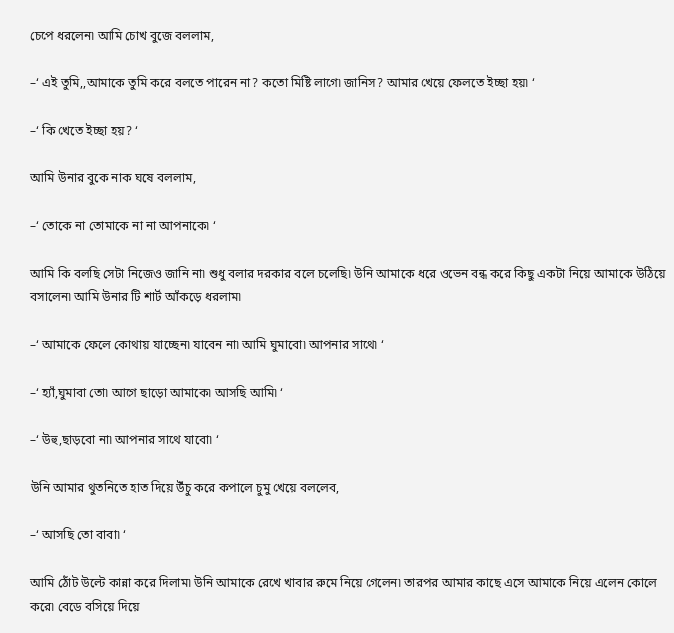চেপে ধরলেন৷ আমি চোখ বুজে বললাম,

–‘ এই তুমি,,আমাকে তুমি করে বলতে পারেন না? কতো মিষ্টি লাগে৷ জানিস? আমার খেয়ে ফেলতে ইচ্ছা হয়৷ ‘

–‘ কি খেতে ইচ্ছা হয়? ‘

আমি উনার বুকে নাক ঘষে বললাম,

–‘ তোকে না তোমাকে না না আপনাকে৷ ‘

আমি কি বলছি সেটা নিজেও জানি না৷ শুধু বলার দরকার বলে চলেছি৷ উনি আমাকে ধরে ওভেন বন্ধ করে কিছু একটা নিয়ে আমাকে উঠিয়ে বসালেন৷ আমি উনার টি শার্ট আঁকড়ে ধরলাম৷

–‘ আমাকে ফেলে কোথায় যাচ্ছেন৷ যাবেন না৷ আমি ঘুমাবো৷ আপনার সাথে৷ ‘

–‘ হ্যাঁ,ঘুমাবা তো৷ আগে ছাড়ো আমাকে৷ আসছি আমি৷ ‘

–‘ উহু,ছাড়বো না৷ আপনার সাথে যাবো৷ ‘

উনি আমার থুতনিতে হাত দিয়ে উঁচু করে কপালে চুমু খেয়ে বললেব,

–‘ আসছি তো বাবা৷ ‘

আমি ঠোঁট উল্টে কান্না করে দিলাম৷ উনি আমাকে রেখে খাবার রুমে নিয়ে গেলেন৷ তারপর আমার কাছে এসে আমাকে নিয়ে এলেন কোলে করে৷ বেডে বসিয়ে দিয়ে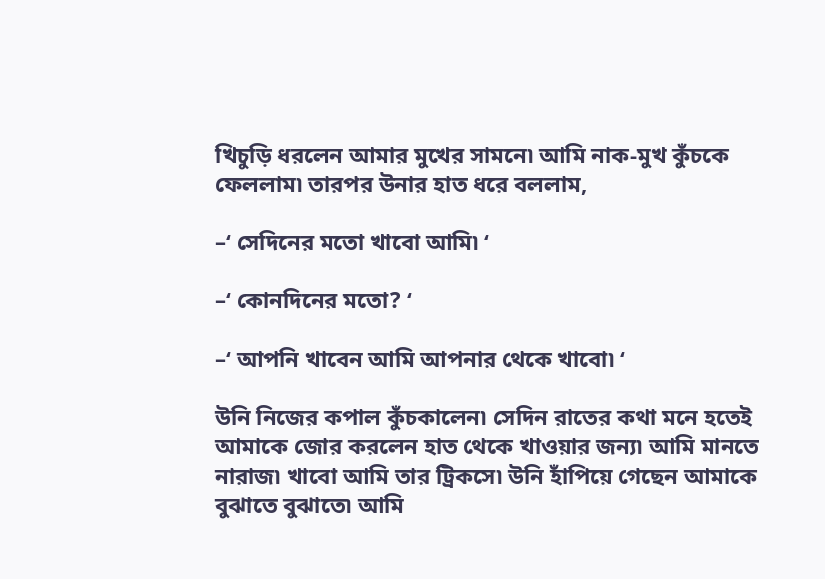খিচুড়ি ধরলেন আমার মুখের সামনে৷ আমি নাক-মুখ কুঁচকে ফেললাম৷ তারপর উনার হাত ধরে বললাম,

–‘ সেদিনের মতো খাবো আমি৷ ‘

–‘ কোনদিনের মতো? ‘

–‘ আপনি খাবেন আমি আপনার থেকে খাবো৷ ‘

উনি নিজের কপাল কুঁচকালেন৷ সেদিন রাতের কথা মনে হতেই আমাকে জোর করলেন হাত থেকে খাওয়ার জন্য৷ আমি মানতে নারাজ৷ খাবো আমি তার ট্রিকসে৷ উনি হাঁপিয়ে গেছেন আমাকে বুঝাতে বুঝাতে৷ আমি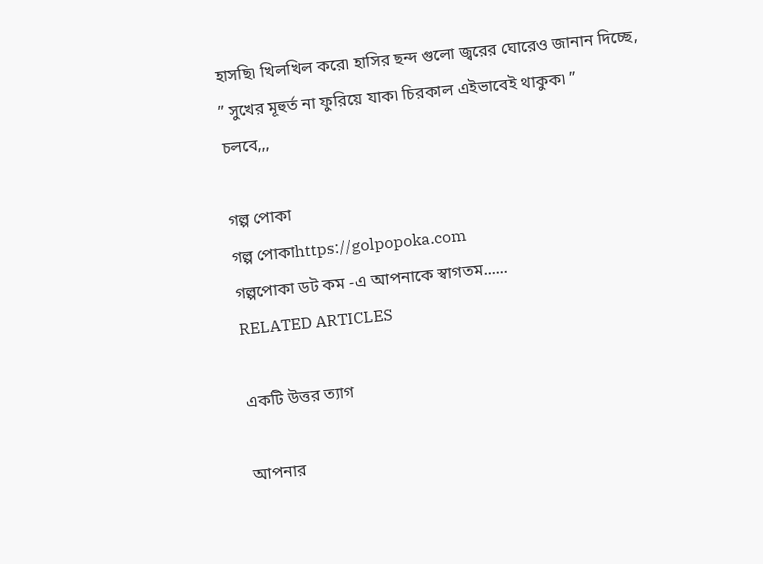হাসছি৷ খিলখিল করে৷ হাসির ছন্দ গুলো জ্বরের ঘোরেও জানান দিচ্ছে,
” সুখের মূহুর্ত না ফুরিয়ে যাক৷ চিরকাল এইভাবেই থাকুক৷ ”
চলবে,,,

গল্প পোকা
গল্প পোকাhttps://golpopoka.com
গল্পপোকা ডট কম -এ আপনাকে স্বাগতম......
RELATED ARTICLES

একটি উত্তর ত্যাগ

আপনার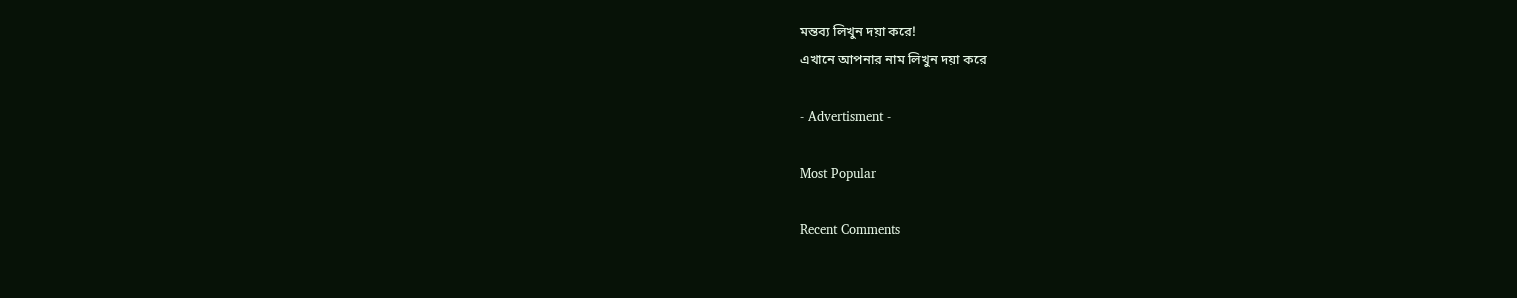মন্তব্য লিখুন দয়া করে!
এখানে আপনার নাম লিখুন দয়া করে

- Advertisment -

Most Popular

Recent Comments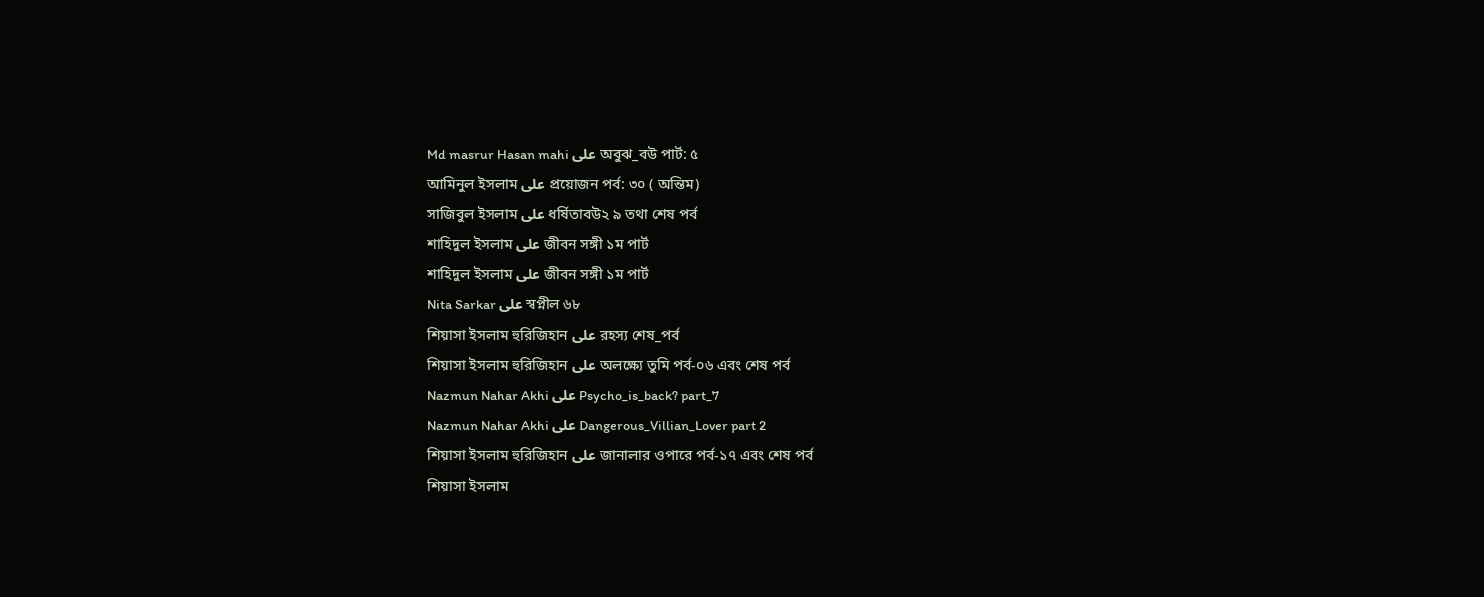Md masrur Hasan mahi على অবুঝ_বউ পার্ট: ৫
আমিনুল ইসলাম على প্রয়োজন পর্ব: ৩০ ( অন্তিম)
সাজিবুল ইসলাম على ধর্ষিতাবউ২ ৯ তথা শেষ পর্ব
শাহিদুল ইসলাম على জীবন সঙ্গী ১ম পার্ট
শাহিদুল ইসলাম على জীবন সঙ্গী ১ম পার্ট
Nita Sarkar على স্বপ্নীল ৬৮
শিয়াসা ইসলাম হুরিজিহান على রহস্য শেষ_পর্ব
শিয়াসা ইসলাম হুরিজিহান على অলক্ষ্যে তুমি পর্ব-০৬ এবং শেষ পর্ব
Nazmun Nahar Akhi على Psycho_is_back? part_7
Nazmun Nahar Akhi على Dangerous_Villian_Lover part 2
শিয়াসা ইসলাম হুরিজিহান على জানালার ওপারে পর্ব-১৭ এবং শেষ পর্ব
শিয়াসা ইসলাম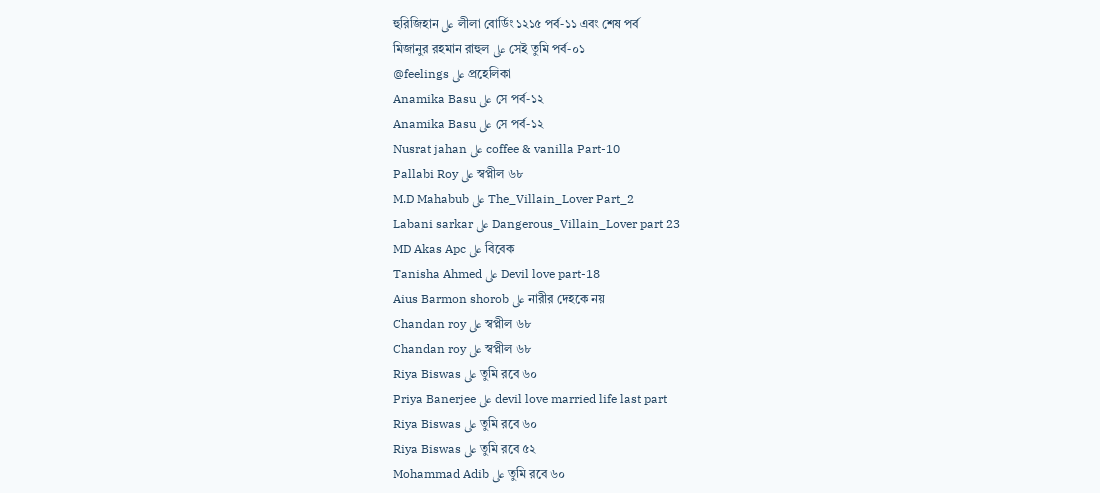হুরিজিহান على লীলা বোর্ডিং ১২১৫ পর্ব-১১ এবং শেষ পর্ব
মিজানুর রহমান রাহুল على সেই তুমি পর্ব-০১
@feelings على প্রহেলিকা
Anamika Basu على সে পর্ব-১২
Anamika Basu على সে পর্ব-১২
Nusrat jahan على coffee & vanilla Part-10
Pallabi Roy على স্বপ্নীল ৬৮
M.D Mahabub على The_Villain_Lover Part_2
Labani sarkar على Dangerous_Villain_Lover part 23
MD Akas Apc على বিবেক
Tanisha Ahmed على Devil love part-18
Aius Barmon shorob على নারীর দেহকে নয়
Chandan roy على স্বপ্নীল ৬৮
Chandan roy على স্বপ্নীল ৬৮
Riya Biswas على তুমি রবে ৬০
Priya Banerjee على devil love married life last part
Riya Biswas على তুমি রবে ৬০
Riya Biswas على তুমি রবে ৫২
Mohammad Adib على তুমি রবে ৬০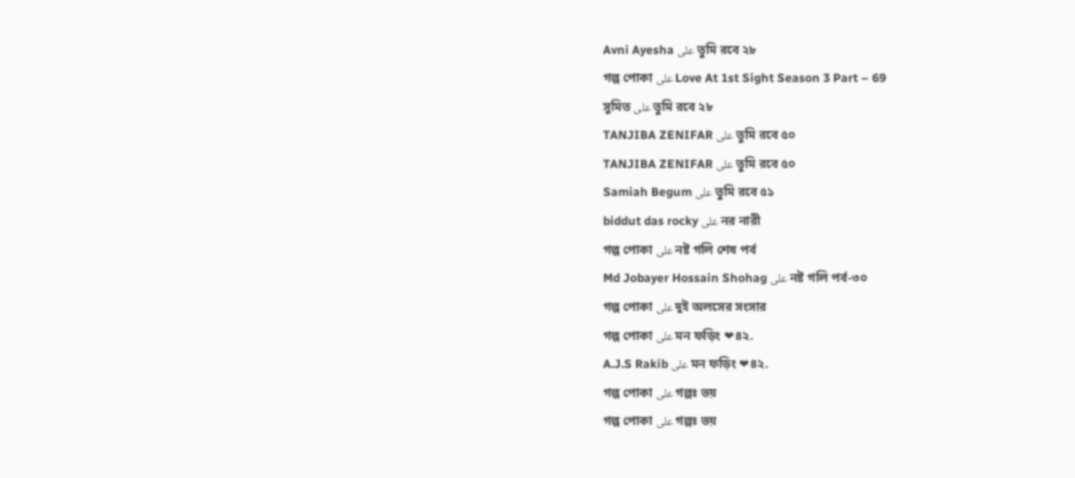Avni Ayesha على তুমি রবে ২৮
গল্প পোকা على Love At 1st Sight Season 3 Part – 69
সুমিত على তুমি রবে ২৮
TANJIBA ZENIFAR على তুমি রবে ৫০
TANJIBA ZENIFAR على তুমি রবে ৫০
Samiah Begum على তুমি রবে ৫১
biddut das rocky على নর নারী
গল্প পোকা على নষ্ট গলি শেষ পর্ব
Md Jobayer Hossain Shohag على নষ্ট গলি পর্ব-৩০
গল্প পোকা على দুই অলসের সংসার
গল্প পোকা على মন ফড়িং ❤৪২.
A.J.S Rakib على মন ফড়িং ❤৪২.
গল্প পোকা على গল্পঃ ভয়
গল্প পোকা على গল্পঃ ভয়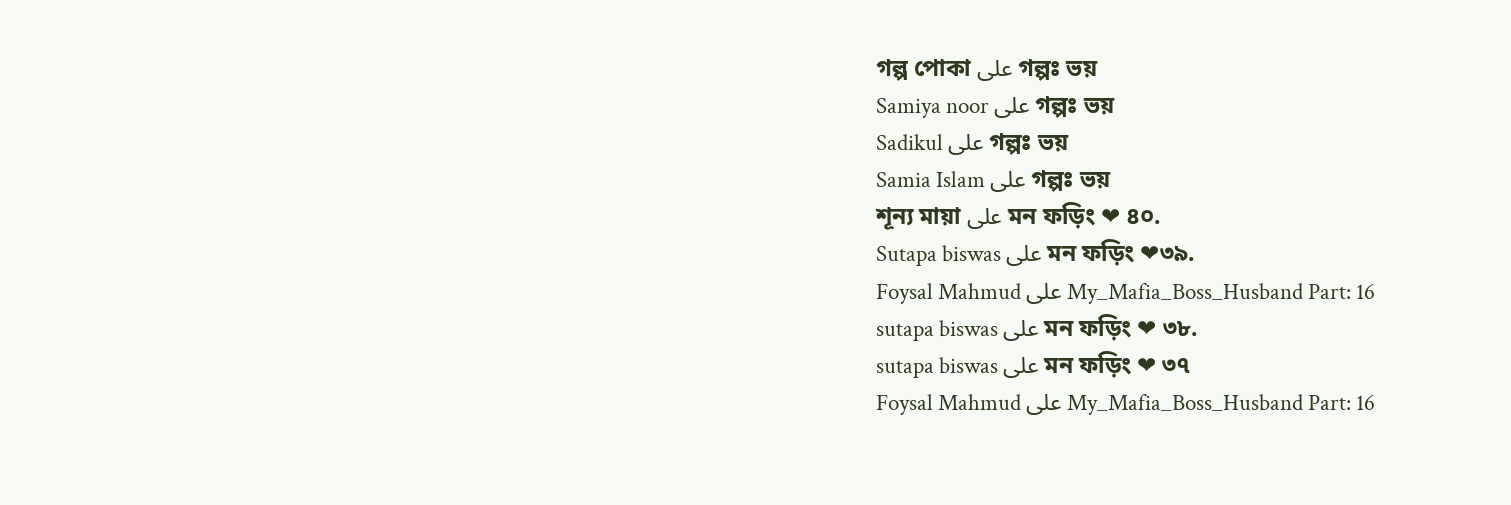গল্প পোকা على গল্পঃ ভয়
Samiya noor على গল্পঃ ভয়
Sadikul على গল্পঃ ভয়
Samia Islam على গল্পঃ ভয়
শূন্য মায়া على মন ফড়িং ❤ ৪০.
Sutapa biswas على মন ফড়িং ❤৩৯.
Foysal Mahmud على My_Mafia_Boss_Husband Part: 16
sutapa biswas على মন ফড়িং ❤ ৩৮.
sutapa biswas على মন ফড়িং ❤ ৩৭
Foysal Mahmud على My_Mafia_Boss_Husband Part: 16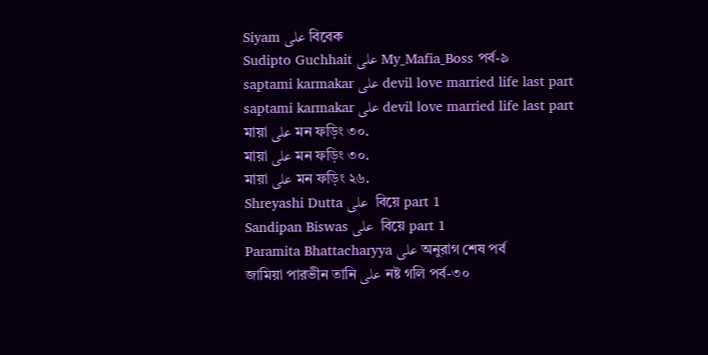Siyam على বিবেক
Sudipto Guchhait على My_Mafia_Boss পর্ব-৯
saptami karmakar على devil love married life last part
saptami karmakar على devil love married life last part
মায়া على মন ফড়িং ৩০.
মায়া على মন ফড়িং ৩০.
মায়া على মন ফড়িং ২৬.
Shreyashi Dutta على  বিয়ে part 1
Sandipan Biswas على  বিয়ে part 1
Paramita Bhattacharyya على অনুরাগ শেষ পর্ব
জামিয়া পারভীন তানি على নষ্ট গলি পর্ব-৩০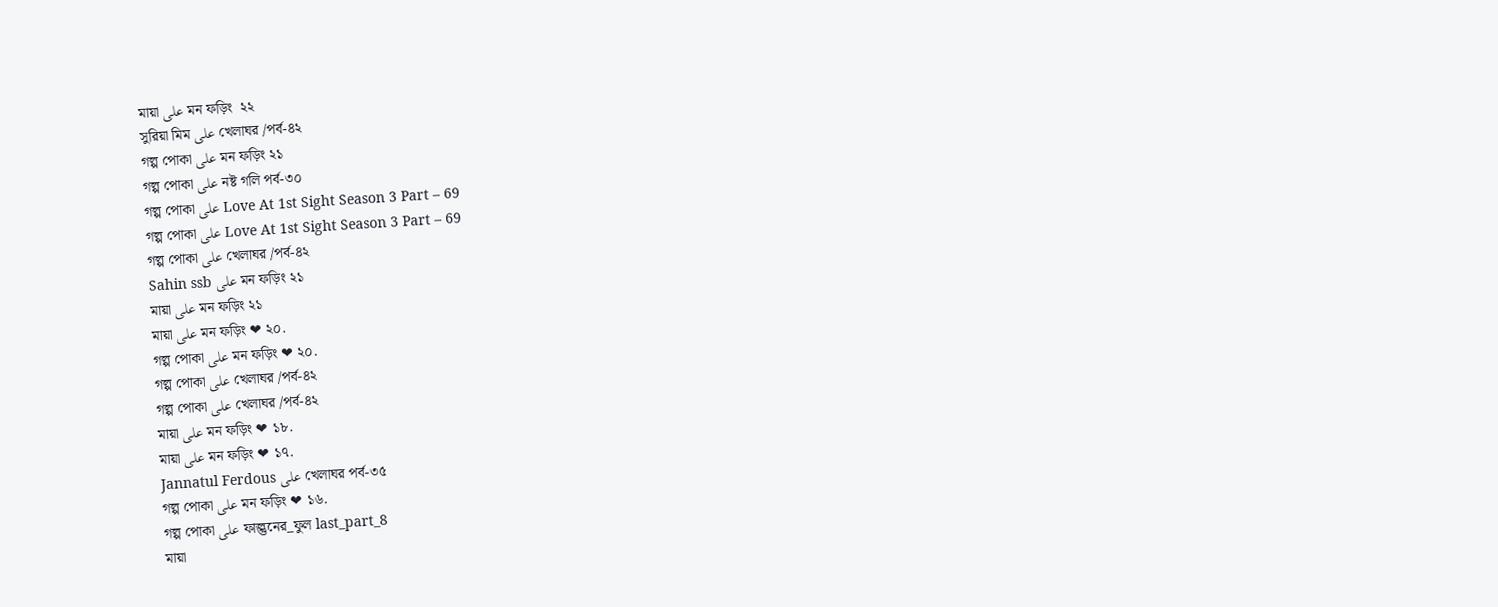মায়া على মন ফড়িং  ২২
সুরিয়া মিম على খেলাঘর /পর্ব-৪২
গল্প পোকা على মন ফড়িং ২১
গল্প পোকা على নষ্ট গলি পর্ব-৩০
গল্প পোকা على Love At 1st Sight Season 3 Part – 69
গল্প পোকা على Love At 1st Sight Season 3 Part – 69
গল্প পোকা على খেলাঘর /পর্ব-৪২
Sahin ssb على মন ফড়িং ২১
মায়া على মন ফড়িং ২১
মায়া على মন ফড়িং ❤ ২০.
গল্প পোকা على মন ফড়িং ❤ ২০.
গল্প পোকা على খেলাঘর /পর্ব-৪২
গল্প পোকা على খেলাঘর /পর্ব-৪২
মায়া على মন ফড়িং ❤ ১৮.
মায়া على মন ফড়িং ❤ ১৭.
Jannatul Ferdous على খেলাঘর পর্ব-৩৫
গল্প পোকা على মন ফড়িং ❤ ১৬.
গল্প পোকা على ফাল্গুনের_ফুল last_part_8
মায়া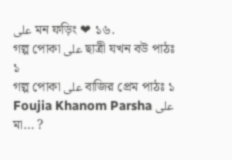على মন ফড়িং ❤ ১৬.
গল্প পোকা على ছাত্রী যখন বউ পাঠঃ ১
গল্প পোকা على বাজির প্রেম পাঠঃ ১
Foujia Khanom Parsha على মা… ?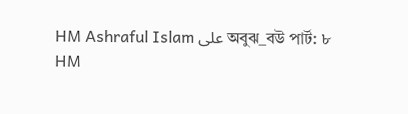HM Ashraful Islam على অবুঝ_বউ পার্ট: ৮
HM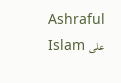Ashraful Islam على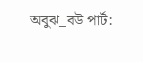অবুঝ_বউ পার্ট: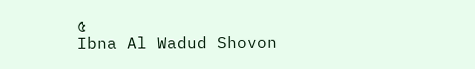৫
Ibna Al Wadud Shovon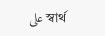على স্বার্থ